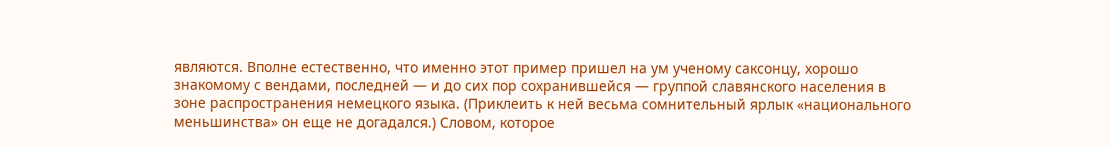являются. Вполне естественно, что именно этот пример пришел на ум ученому саксонцу, хорошо
знакомому с вендами, последней — и до сих пор сохранившейся — группой славянского населения в
зоне распространения немецкого языка. (Приклеить к ней весьма сомнительный ярлык «национального
меньшинства» он еще не догадался.) Словом, которое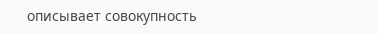описывает совокупность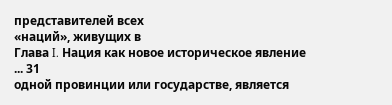представителей всех
«наций», живущих в
Глава I. Нация как новое историческое явление ... 31
одной провинции или государстве, является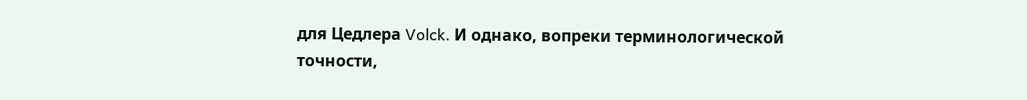для Цедлера Volck. И однако, вопреки терминологической
точности,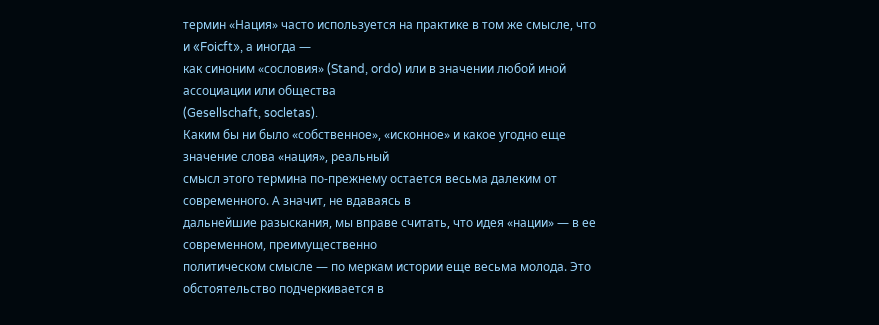термин «Нация» часто используется на практике в том же смысле, что и «Foicft», а иногда —
как синоним «сословия» (Stand, ordo) или в значении любой иной ассоциации или общества
(Gesellschaft, socletas).
Каким бы ни было «собственное», «исконное» и какое угодно еще значение слова «нация», реальный
смысл этого термина по-прежнему остается весьма далеким от современного. А значит, не вдаваясь в
дальнейшие разыскания, мы вправе считать, что идея «нации» — в ее современном, преимущественно
политическом смысле — по меркам истории еще весьма молода. Это обстоятельство подчеркивается в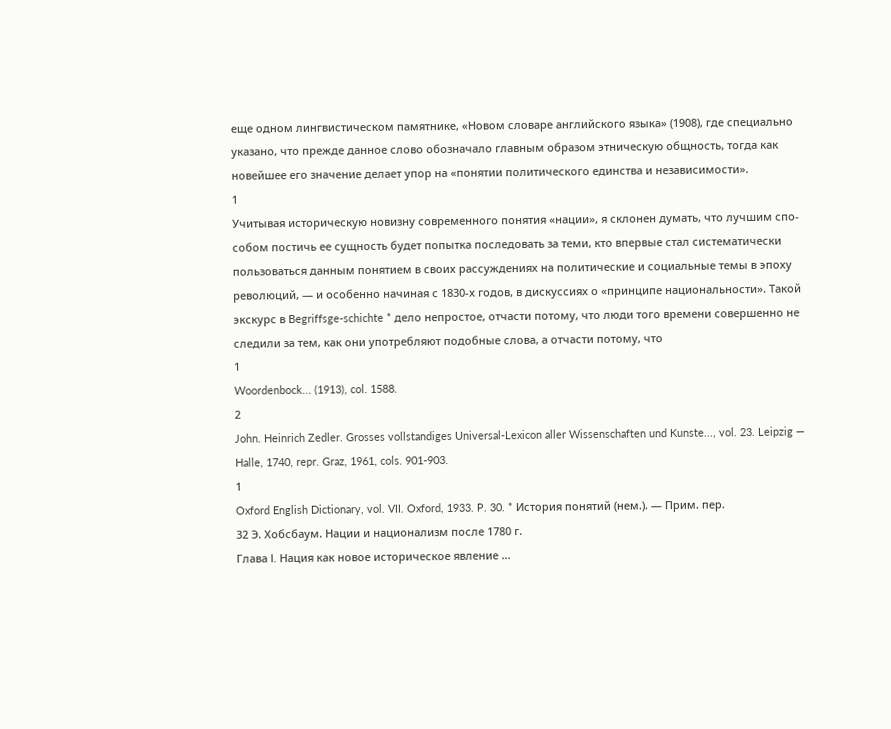еще одном лингвистическом памятнике, «Новом словаре английского языка» (1908), где специально
указано, что прежде данное слово обозначало главным образом этническую общность, тогда как
новейшее его значение делает упор на «понятии политического единства и независимости».
1
Учитывая историческую новизну современного понятия «нации», я склонен думать, что лучшим спо-
собом постичь ее сущность будет попытка последовать за теми, кто впервые стал систематически
пользоваться данным понятием в своих рассуждениях на политические и социальные темы в эпоху
революций, — и особенно начиная с 1830-х годов, в дискуссиях о «принципе национальности». Такой
экскурс в Begriffsge-schichte * дело непростое, отчасти потому, что люди того времени совершенно не
следили за тем, как они употребляют подобные слова, а отчасти потому, что
1
Woordenbock... (1913), col. 1588.
2
John. Heinrich Zedler. Grosses vollstandiges Universal-Lexicon aller Wissenschaften und Kunste..., vol. 23. Leipzig —
Halle, 1740, repr. Graz, 1961, cols. 901-903.
1
Oxford English Dictionary, vol. VII. Oxford, 1933. P. 30. * История понятий (нем.). — Прим. пер.
32 Э. Хобсбаум. Нации и национализм после 1780 г.
Глава I. Нация как новое историческое явление ...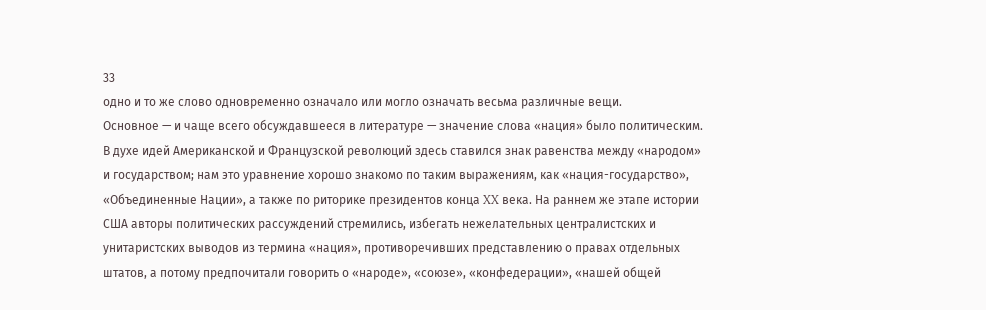33
одно и то же слово одновременно означало или могло означать весьма различные вещи.
Основное — и чаще всего обсуждавшееся в литературе — значение слова «нация» было политическим.
В духе идей Американской и Французской революций здесь ставился знак равенства между «народом»
и государством; нам это уравнение хорошо знакомо по таким выражениям, как «нация-государство»,
«Объединенные Нации», а также по риторике президентов конца XX века. На раннем же этапе истории
США авторы политических рассуждений стремились, избегать нежелательных централистских и
унитаристских выводов из термина «нация», противоречивших представлению о правах отдельных
штатов, а потому предпочитали говорить о «народе», «союзе», «конфедерации», «нашей общей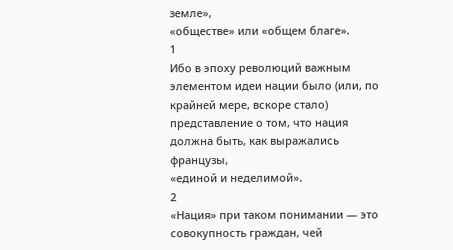земле»,
«обществе» или «общем благе».
1
Ибо в эпоху революций важным элементом идеи нации было (или, по
крайней мере, вскоре стало) представление о том, что нация должна быть, как выражались французы,
«единой и неделимой».
2
«Нация» при таком понимании — это совокупность граждан, чей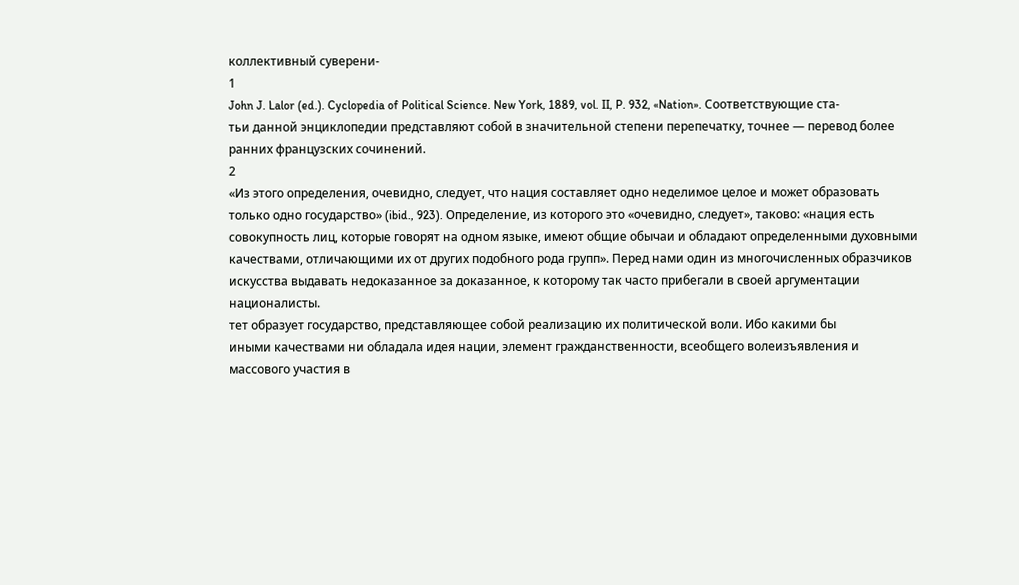коллективный суверени-
1
John J. Lalor (ed.). Cyclopedia of Political Science. New York, 1889, vol. II, P. 932, «Nation». Соответствующие ста-
тьи данной энциклопедии представляют собой в значительной степени перепечатку, точнее — перевод более
ранних французских сочинений.
2
«Из этого определения, очевидно, следует, что нация составляет одно неделимое целое и может образовать
только одно государство» (ibid., 923). Определение, из которого это «очевидно, следует», таково: «нация есть
совокупность лиц, которые говорят на одном языке, имеют общие обычаи и обладают определенными духовными
качествами, отличающими их от других подобного рода групп». Перед нами один из многочисленных образчиков
искусства выдавать недоказанное за доказанное, к которому так часто прибегали в своей аргументации
националисты.
тет образует государство, представляющее собой реализацию их политической воли. Ибо какими бы
иными качествами ни обладала идея нации, элемент гражданственности, всеобщего волеизъявления и
массового участия в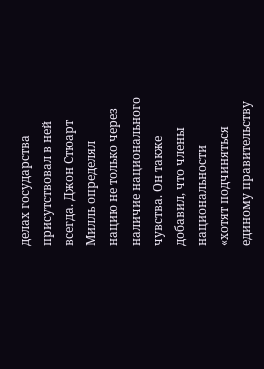делах государства присутствовал в ней всегда. Джон Стюарт Милль определял
нацию не только через наличие национального чувства. Он также добавил, что члены национальности
«хотят подчиняться единому правительству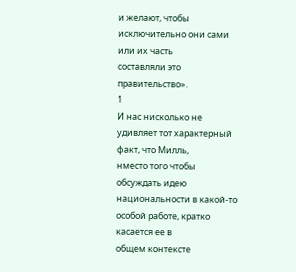и желают, чтобы исключительно они сами или их часть
составляли это правительство».
1
И нас нисколько не удивляет тот характерный факт, что Милль,
нместо того чтобы обсуждать идею национальности в какой-то особой работе, кратко касается ее в
общем контексте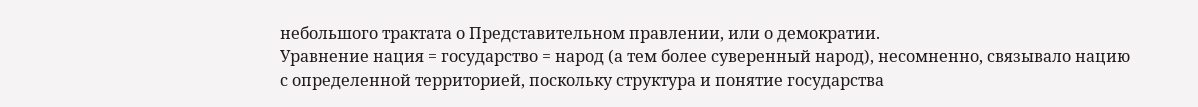небольшого трактата о Представительном правлении, или о демократии.
Уравнение нация = государство = народ (а тем более суверенный народ), несомненно, связывало нацию
с определенной территорией, поскольку структура и понятие государства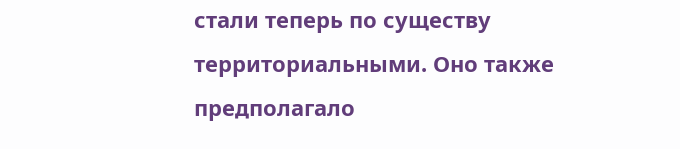стали теперь по существу
территориальными. Оно также предполагало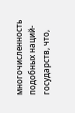многочисленность подобных наций-государств, что,